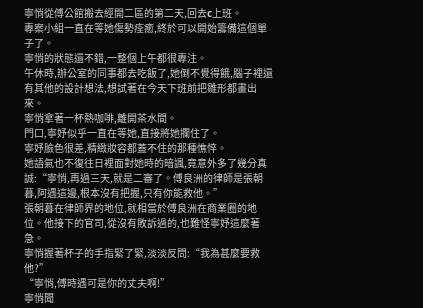寧悄從傅公館搬去經開二區的第二天,回去c上班。
專案小組一直在等她傷勢痊癒,終於可以開始籌備這個單子了。
寧悄的狀態還不錯,一整個上午都很專注。
午休時,辦公室的同事都去吃飯了,她倒不覺得餓,腦子裡還有其他的設計想法,想試著在今天下班前把雛形都畫出來。
寧悄拿著一杯熱咖啡,離開茶水間。
門口,寧妤似乎一直在等她,直接將她攔住了。
寧妤臉色很差,精緻妝容都蓋不住的那種憔悴。
她語氣也不復往日裡面對她時的暗諷,竟意外多了幾分真誠:“寧悄,再過三天,就是二審了。傅良洲的律師是張朝暮,阿遇這邊,根本沒有把握,只有你能救他。”
張朝暮在律師界的地位,就相當於傅良洲在商業圈的地位。他接下的官司,從沒有敗訴過的,也難怪寧妤這麼著急。
寧悄握著杯子的手指緊了緊,淡淡反問:“我為甚麼要救他?”
“寧悄,傅時遇可是你的丈夫啊!”
寧悄聞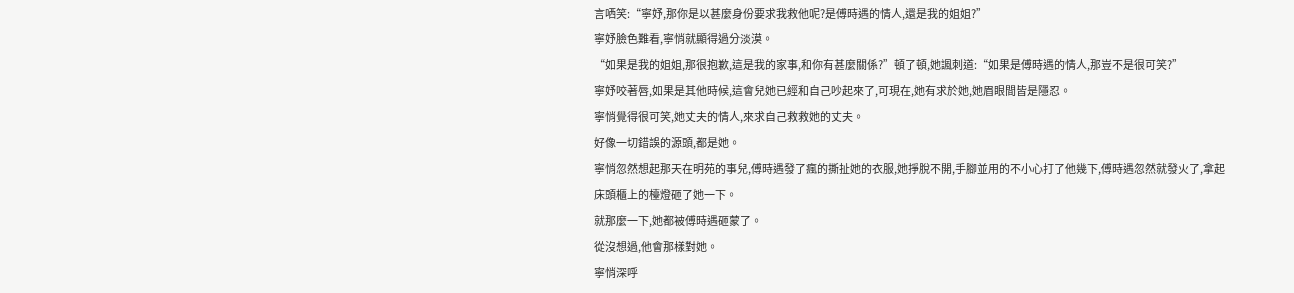言哂笑:“寧妤,那你是以甚麼身份要求我救他呢?是傅時遇的情人,還是我的姐姐?”
寧妤臉色難看,寧悄就顯得過分淡漠。
“如果是我的姐姐,那很抱歉,這是我的家事,和你有甚麼關係?”頓了頓,她諷刺道:“如果是傅時遇的情人,那豈不是很可笑?”
寧妤咬著唇,如果是其他時候,這會兒她已經和自己吵起來了,可現在,她有求於她,她眉眼間皆是隱忍。
寧悄覺得很可笑,她丈夫的情人,來求自己救救她的丈夫。
好像一切錯誤的源頭,都是她。
寧悄忽然想起那天在明苑的事兒,傅時遇發了瘋的撕扯她的衣服,她掙脫不開,手腳並用的不小心打了他幾下,傅時遇忽然就發火了,拿起床頭櫃上的檯燈砸了她一下。
就那麼一下,她都被傅時遇砸蒙了。
從沒想過,他會那樣對她。
寧悄深呼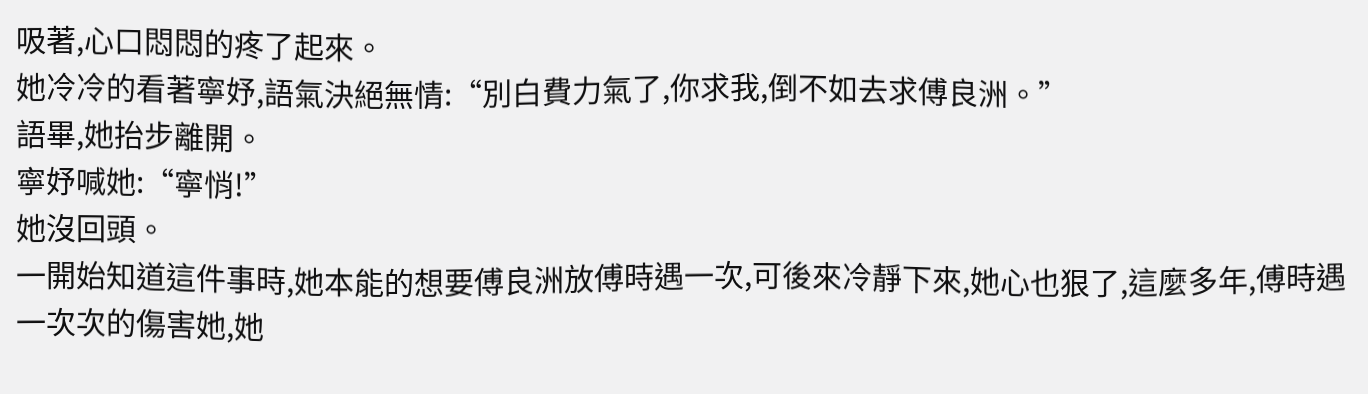吸著,心口悶悶的疼了起來。
她冷冷的看著寧妤,語氣決絕無情:“別白費力氣了,你求我,倒不如去求傅良洲。”
語畢,她抬步離開。
寧妤喊她:“寧悄!”
她沒回頭。
一開始知道這件事時,她本能的想要傅良洲放傅時遇一次,可後來冷靜下來,她心也狠了,這麼多年,傅時遇一次次的傷害她,她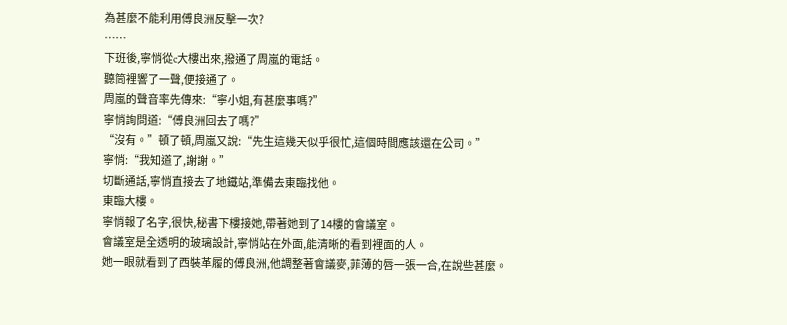為甚麼不能利用傅良洲反擊一次?
……
下班後,寧悄從c大樓出來,撥通了周嵐的電話。
聽筒裡響了一聲,便接通了。
周嵐的聲音率先傳來:“寧小姐,有甚麼事嗎?”
寧悄詢問道:“傅良洲回去了嗎?”
“沒有。”頓了頓,周嵐又說:“先生這幾天似乎很忙,這個時間應該還在公司。”
寧悄:“我知道了,謝謝。”
切斷通話,寧悄直接去了地鐵站,準備去東臨找他。
東臨大樓。
寧悄報了名字,很快,秘書下樓接她,帶著她到了14樓的會議室。
會議室是全透明的玻璃設計,寧悄站在外面,能清晰的看到裡面的人。
她一眼就看到了西裝革履的傅良洲,他調整著會議麥,菲薄的唇一張一合,在說些甚麼。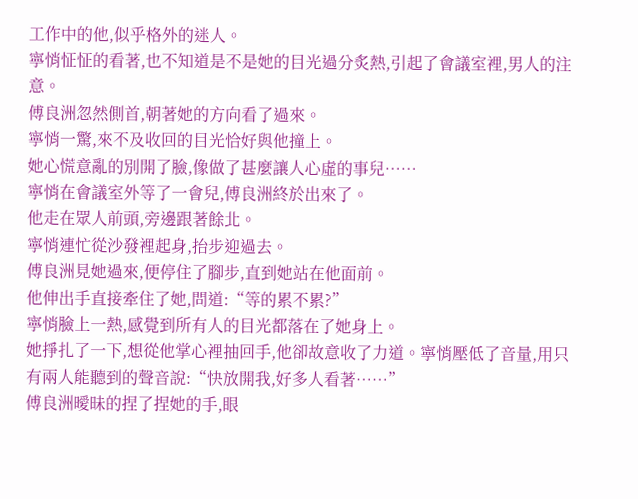工作中的他,似乎格外的迷人。
寧悄怔怔的看著,也不知道是不是她的目光過分炙熱,引起了會議室裡,男人的注意。
傅良洲忽然側首,朝著她的方向看了過來。
寧悄一驚,來不及收回的目光恰好與他撞上。
她心慌意亂的別開了臉,像做了甚麼讓人心虛的事兒……
寧悄在會議室外等了一會兒,傅良洲終於出來了。
他走在眾人前頭,旁邊跟著餘北。
寧悄連忙從沙發裡起身,抬步迎過去。
傅良洲見她過來,便停住了腳步,直到她站在他面前。
他伸出手直接牽住了她,問道:“等的累不累?”
寧悄臉上一熱,感覺到所有人的目光都落在了她身上。
她掙扎了一下,想從他掌心裡抽回手,他卻故意收了力道。寧悄壓低了音量,用只有兩人能聽到的聲音說:“快放開我,好多人看著……”
傅良洲曖昧的捏了捏她的手,眼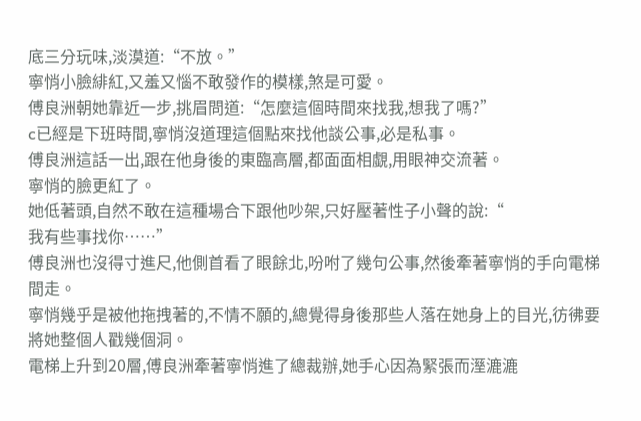底三分玩味,淡漠道:“不放。”
寧悄小臉緋紅,又羞又惱不敢發作的模樣,煞是可愛。
傅良洲朝她靠近一步,挑眉問道:“怎麼這個時間來找我,想我了嗎?”
c已經是下班時間,寧悄沒道理這個點來找他談公事,必是私事。
傅良洲這話一出,跟在他身後的東臨高層,都面面相覷,用眼神交流著。
寧悄的臉更紅了。
她低著頭,自然不敢在這種場合下跟他吵架,只好壓著性子小聲的說:“
我有些事找你……”
傅良洲也沒得寸進尺,他側首看了眼餘北,吩咐了幾句公事,然後牽著寧悄的手向電梯間走。
寧悄幾乎是被他拖拽著的,不情不願的,總覺得身後那些人落在她身上的目光,彷彿要將她整個人戳幾個洞。
電梯上升到20層,傅良洲牽著寧悄進了總裁辦,她手心因為緊張而溼漉漉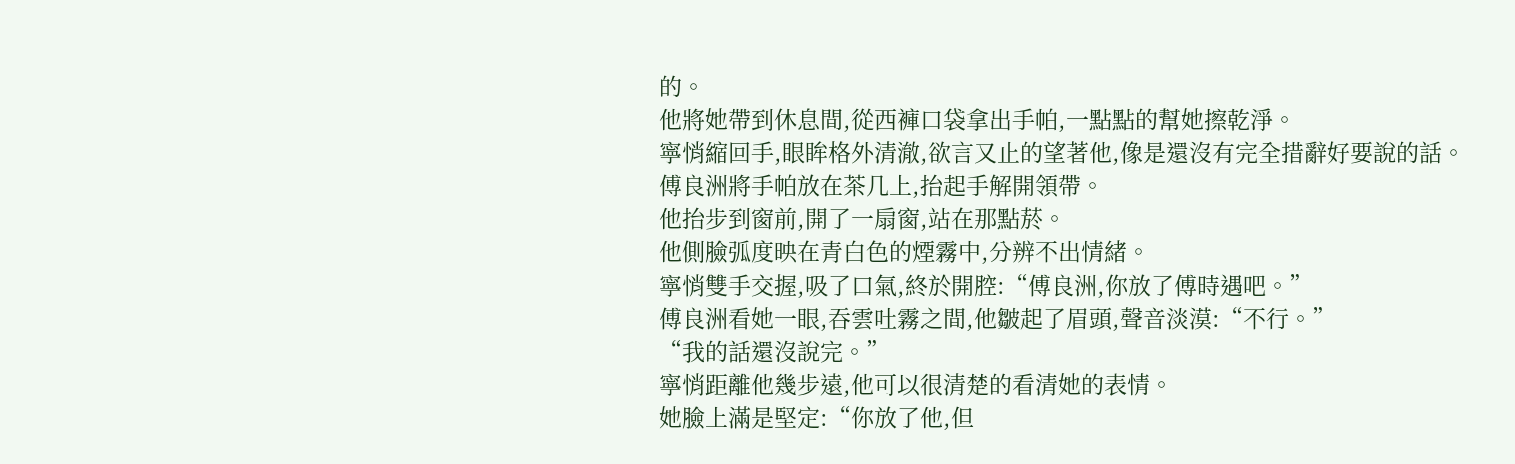的。
他將她帶到休息間,從西褲口袋拿出手帕,一點點的幫她擦乾淨。
寧悄縮回手,眼眸格外清澈,欲言又止的望著他,像是還沒有完全措辭好要說的話。
傅良洲將手帕放在茶几上,抬起手解開領帶。
他抬步到窗前,開了一扇窗,站在那點菸。
他側臉弧度映在青白色的煙霧中,分辨不出情緒。
寧悄雙手交握,吸了口氣,終於開腔:“傅良洲,你放了傅時遇吧。”
傅良洲看她一眼,吞雲吐霧之間,他皺起了眉頭,聲音淡漠:“不行。”
“我的話還沒說完。”
寧悄距離他幾步遠,他可以很清楚的看清她的表情。
她臉上滿是堅定:“你放了他,但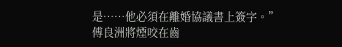是……他必須在離婚協議書上簽字。”
傅良洲將煙咬在齒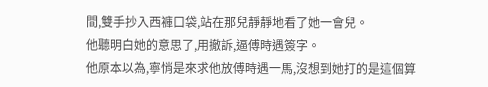間,雙手抄入西褲口袋,站在那兒靜靜地看了她一會兒。
他聽明白她的意思了,用撤訴,逼傅時遇簽字。
他原本以為,寧悄是來求他放傅時遇一馬,沒想到她打的是這個算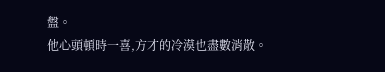盤。
他心頭頓時一喜,方才的冷漠也盡數消散。